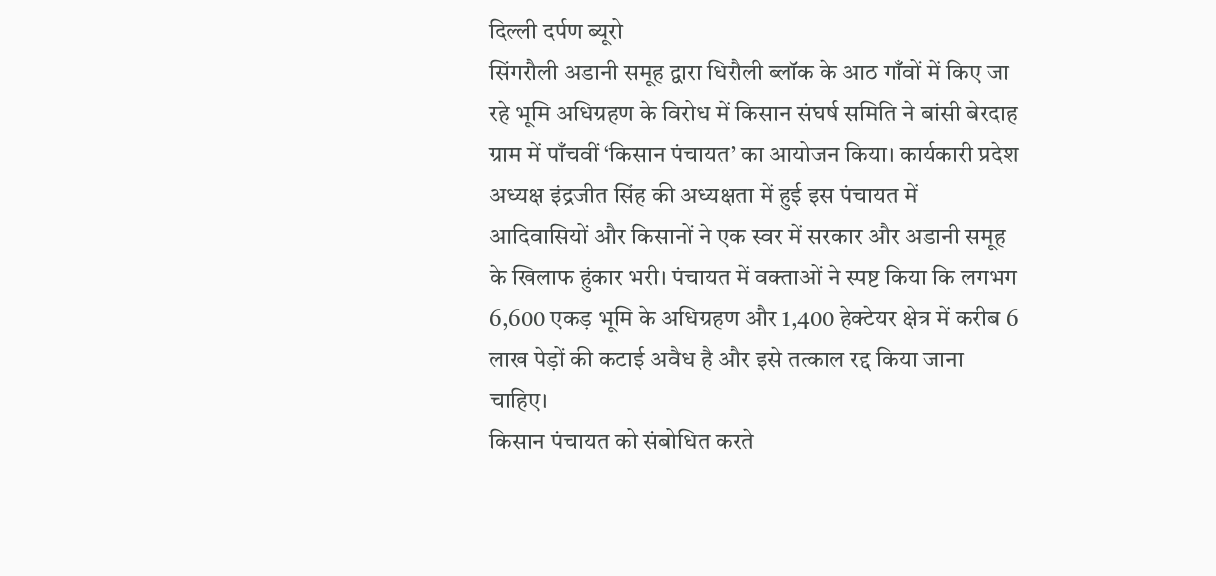दिल्ली दर्पण ब्यूरो
सिंगरौली अडानी समूह द्वारा धिरौली ब्लॉक के आठ गाँवों में किए जा रहे भूमि अधिग्रहण के विरोध में किसान संघर्ष समिति ने बांसी बेरदाह ग्राम में पाँचवीं ‘किसान पंचायत’ का आयोजन किया। कार्यकारी प्रदेश अध्यक्ष इंद्रजीत सिंह की अध्यक्षता में हुई इस पंचायत में आदिवासियों और किसानों ने एक स्वर में सरकार और अडानी समूह के खिलाफ हुंकार भरी। पंचायत में वक्ताओं ने स्पष्ट किया कि लगभग 6,600 एकड़ भूमि के अधिग्रहण और 1,400 हेक्टेयर क्षेत्र में करीब 6 लाख पेड़ों की कटाई अवैध है और इसे तत्काल रद्द किया जाना चाहिए।
किसान पंचायत को संबोधित करते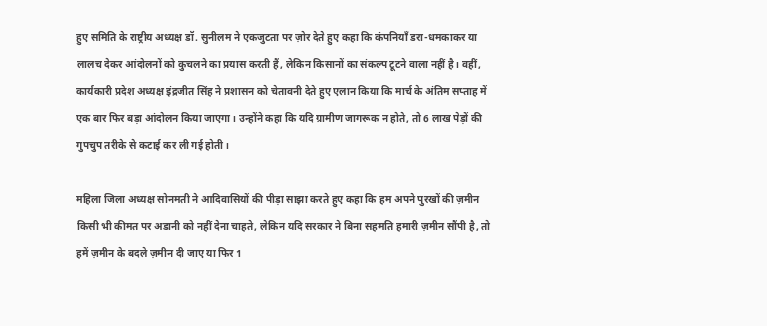हुए समिति के राष्ट्रीय अध्यक्ष डॉ. सुनीलम ने एकजुटता पर ज़ोर देते हुए कहा कि कंपनियाँ डरा-धमकाकर या लालच देकर आंदोलनों को कुचलने का प्रयास करती हैं, लेकिन किसानों का संकल्प टूटने वाला नहीं है। वहीं, कार्यकारी प्रदेश अध्यक्ष इंद्रजीत सिंह ने प्रशासन को चेतावनी देते हुए एलान किया कि मार्च के अंतिम सप्ताह में एक बार फिर बड़ा आंदोलन किया जाएगा। उन्होंने कहा कि यदि ग्रामीण जागरूक न होते, तो 6 लाख पेड़ों की गुपचुप तरीके से कटाई कर ली गई होती।

महिला जिला अध्यक्ष सोनमती ने आदिवासियों की पीड़ा साझा करते हुए कहा कि हम अपने पुरखों की ज़मीन किसी भी कीमत पर अडानी को नहीं देना चाहते, लेकिन यदि सरकार ने बिना सहमति हमारी ज़मीन सौंपी है, तो हमें ज़मीन के बदले ज़मीन दी जाए या फिर 1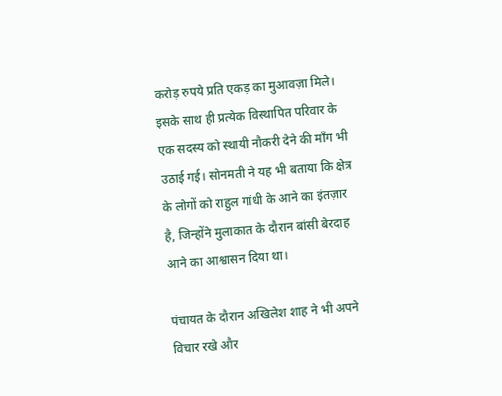करोड़ रुपये प्रति एकड़ का मुआवज़ा मिले। इसके साथ ही प्रत्येक विस्थापित परिवार के एक सदस्य को स्थायी नौकरी देने की माँग भी उठाई गई। सोनमती ने यह भी बताया कि क्षेत्र के लोगों को राहुल गांधी के आने का इंतज़ार है, जिन्होंने मुलाकात के दौरान बांसी बेरदाह आने का आश्वासन दिया था।

पंचायत के दौरान अखिलेश शाह ने भी अपने विचार रखे और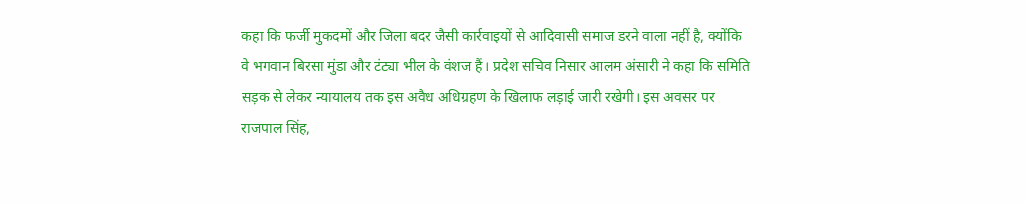कहा कि फर्जी मुकदमों और जिला बदर जैसी कार्रवाइयों से आदिवासी समाज डरने वाला नहीं है, क्योंकि वे भगवान बिरसा मुंडा और टंट्या भील के वंशज हैं। प्रदेश सचिव निसार आलम अंसारी ने कहा कि समिति सड़क से लेकर न्यायालय तक इस अवैध अधिग्रहण के खिलाफ लड़ाई जारी रखेगी। इस अवसर पर राजपाल सिंह,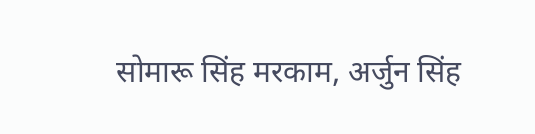सोमारू सिंह मरकाम, अर्जुन सिंह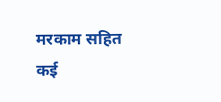मरकाम सहित कई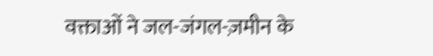वक्ताओं ने जल-जंगल-ज़मीन के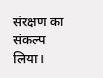संरक्षण का संकल्प लिया।